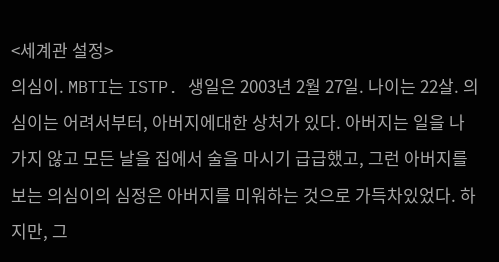<세계관 설정>
의심이. MBTI는 ISTP. 생일은 2003년 2월 27일. 나이는 22살. 의심이는 어려서부터, 아버지에대한 상처가 있다. 아버지는 일을 나가지 않고 모든 날을 집에서 술을 마시기 급급했고, 그런 아버지를 보는 의심이의 심정은 아버지를 미워하는 것으로 가득차있었다. 하지만, 그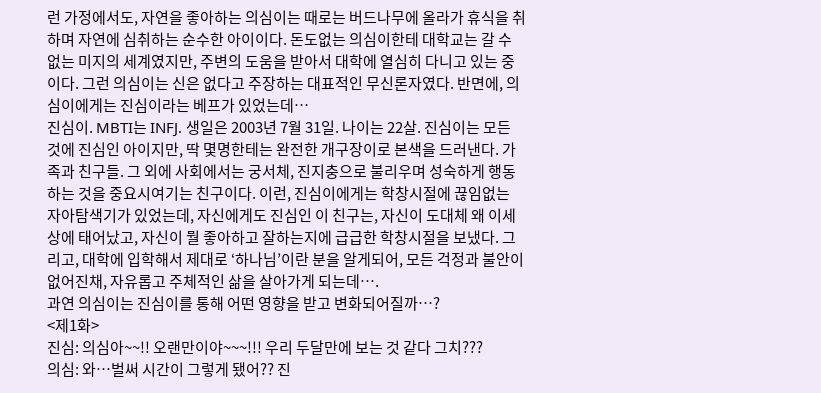런 가정에서도, 자연을 좋아하는 의심이는 때로는 버드나무에 올라가 휴식을 취하며 자연에 심취하는 순수한 아이이다. 돈도없는 의심이한테 대학교는 갈 수 없는 미지의 세계였지만, 주변의 도움을 받아서 대학에 열심히 다니고 있는 중이다. 그런 의심이는 신은 없다고 주장하는 대표적인 무신론자였다. 반면에, 의심이에게는 진심이라는 베프가 있었는데…
진심이. MBTI는 INFJ. 생일은 2003년 7월 31일. 나이는 22살. 진심이는 모든 것에 진심인 아이지만, 딱 몇명한테는 완전한 개구장이로 본색을 드러낸다. 가족과 친구들. 그 외에 사회에서는 궁서체, 진지충으로 불리우며 성숙하게 행동하는 것을 중요시여기는 친구이다. 이런, 진심이에게는 학창시절에 끊임없는 자아탐색기가 있었는데, 자신에게도 진심인 이 친구는, 자신이 도대체 왜 이세상에 태어났고, 자신이 뭘 좋아하고 잘하는지에 급급한 학창시절을 보냈다. 그리고, 대학에 입학해서 제대로 ‘하나님’이란 분을 알게되어, 모든 걱정과 불안이 없어진채, 자유롭고 주체적인 삶을 살아가게 되는데….
과연 의심이는 진심이를 통해 어떤 영향을 받고 변화되어질까…?
<제1화>
진심: 의심아~~!! 오랜만이야~~~!!! 우리 두달만에 보는 것 같다 그치???
의심: 와…벌써 시간이 그렇게 됐어?? 진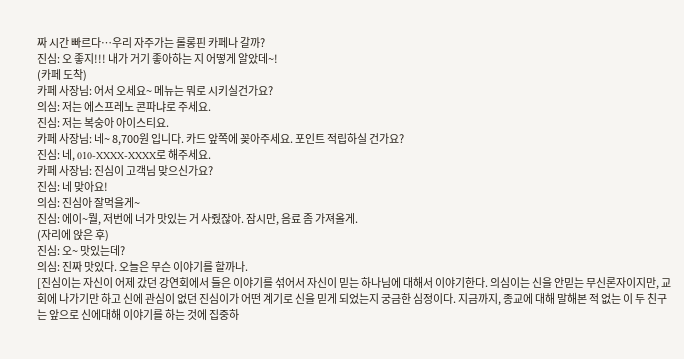짜 시간 빠르다…우리 자주가는 롤롱핀 카페나 갈까?
진심: 오 좋지!!! 내가 거기 좋아하는 지 어떻게 알았데~!
(카페 도착)
카페 사장님: 어서 오세요~ 메뉴는 뭐로 시키실건가요?
의심: 저는 에스프레노 콘파냐로 주세요.
진심: 저는 복숭아 아이스티요.
카페 사장님: 네~ 8,700원 입니다. 카드 앞쪽에 꽂아주세요. 포인트 적립하실 건가요?
진심: 네, 010-XXXX-XXXX로 해주세요.
카페 사장님: 진심이 고객님 맞으신가요?
진심: 네 맞아요!
의심: 진심아 잘먹을게~
진심: 에이~뭘, 저번에 너가 맛있는 거 사줬잖아. 잠시만, 음료 좀 가져올게.
(자리에 앉은 후)
진심: 오~ 맛있는데?
의심: 진짜 맛있다. 오늘은 무슨 이야기를 할까나.
[진심이는 자신이 어제 갔던 강연회에서 들은 이야기를 섞어서 자신이 믿는 하나님에 대해서 이야기한다. 의심이는 신을 안믿는 무신론자이지만, 교회에 나가기만 하고 신에 관심이 없던 진심이가 어떤 계기로 신을 믿게 되었는지 궁금한 심정이다. 지금까지, 종교에 대해 말해본 적 없는 이 두 친구는 앞으로 신에대해 이야기를 하는 것에 집중하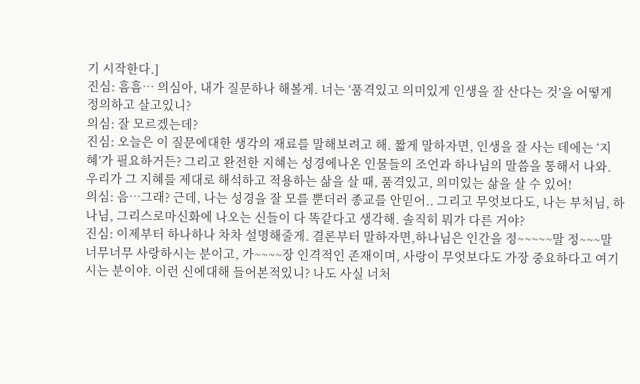기 시작한다.]
진심: 흠흠… 의심아, 내가 질문하나 해볼게. 너는 ‘품격있고 의미있게 인생을 잘 산다는 것’을 어떻게 정의하고 살고있니?
의심: 잘 모르겠는데?
진심: 오늘은 이 질문에대한 생각의 재료를 말해보려고 해. 짧게 말하자면, 인생을 잘 사는 데에는 ‘지혜’가 필요하거든? 그리고 완전한 지혜는 성경에나온 인물들의 조언과 하나님의 말씀을 통해서 나와. 우리가 그 지혜를 제대로 해석하고 적용하는 삶을 살 때, 품격있고, 의미있는 삶을 살 수 있어!
의심: 음…그래? 근데, 나는 성경을 잘 모를 뿐더러 종교를 안믿어.. 그리고 무엇보다도, 나는 부처님, 하나님, 그리스로마신화에 나오는 신들이 다 똑같다고 생각해. 솔직히 뭐가 다른 거야?
진심: 이제부터 하나하나 차차 설명해줄게. 결론부터 말하자면,하나님은 인간을 정~~~~~말 정~~~말 너무너무 사랑하시는 분이고, 가~~~~장 인격적인 존재이며, 사랑이 무엇보다도 가장 중요하다고 여기시는 분이야. 이런 신에대해 들어본적있니? 나도 사실 너처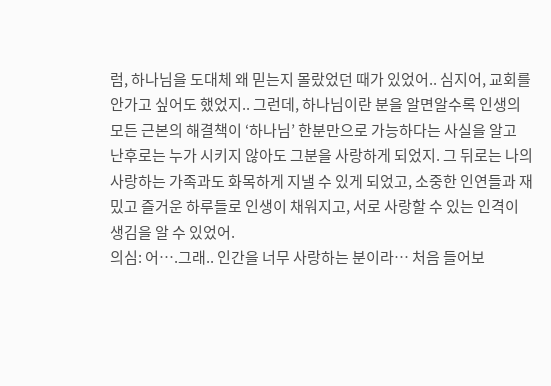럼, 하나님을 도대체 왜 믿는지 몰랐었던 때가 있었어.. 심지어, 교회를 안가고 싶어도 했었지.. 그런데, 하나님이란 분을 알면알수록 인생의 모든 근본의 해결책이 ‘하나님’ 한분만으로 가능하다는 사실을 알고 난후로는 누가 시키지 않아도 그분을 사랑하게 되었지. 그 뒤로는 나의 사랑하는 가족과도 화목하게 지낼 수 있게 되었고, 소중한 인연들과 재밌고 즐거운 하루들로 인생이 채워지고, 서로 사랑할 수 있는 인격이 생김을 알 수 있었어.
의심: 어….그래.. 인간을 너무 사랑하는 분이라… 처음 들어보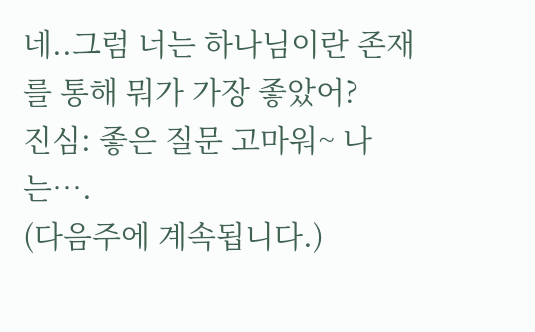네..그럼 너는 하나님이란 존재를 통해 뭐가 가장 좋았어?
진심: 좋은 질문 고마워~ 나는….
(다음주에 계속됩니다.)